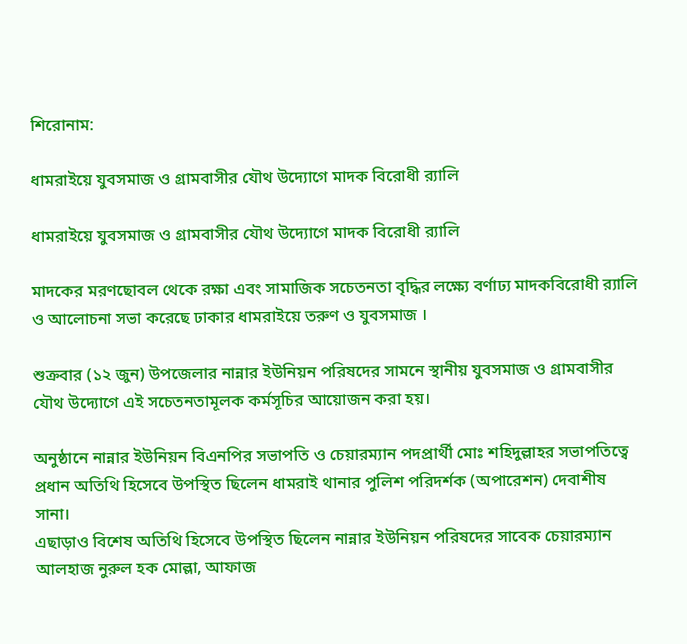শিরোনাম:

ধামরাইয়ে যুবসমাজ ও গ্রামবাসীর যৌথ উদ্যোগে মাদক বিরোধী র‍্যালি

ধামরাইয়ে যুবসমাজ ও গ্রামবাসীর যৌথ উদ্যোগে মাদক বিরোধী র‍্যালি

মাদকের মরণছোবল থেকে রক্ষা এবং সামাজিক সচেতনতা বৃদ্ধির লক্ষ্যে বর্ণাঢ্য মাদকবিরোধী র‍্যালি ও আলোচনা সভা করেছে ঢাকার ধামরাইয়ে তরুণ ও যুবসমাজ ।

শুক্রবার (১২ জুন) উপজেলার নান্নার ইউনিয়ন পরিষদের সামনে স্থানীয় যুবসমাজ ও গ্রামবাসীর যৌথ উদ্যোগে এই সচেতনতামূলক কর্মসূচির আয়োজন করা হয়।

অনুষ্ঠানে নান্নার ইউনিয়ন বিএনপির সভাপতি ও চেয়ারম্যান পদপ্রার্থী মোঃ শহিদুল্লাহর সভাপতিত্বে প্রধান অতিথি হিসেবে উপস্থিত ছিলেন ধামরাই থানার পুলিশ পরিদর্শক (অপারেশন) দেবাশীষ সানা।
এছাড়াও বিশেষ অতিথি হিসেবে উপস্থিত ছিলেন নান্নার ইউনিয়ন পরিষদের সাবেক চেয়ারম্যান আলহাজ নুরুল হক মোল্লা, আফাজ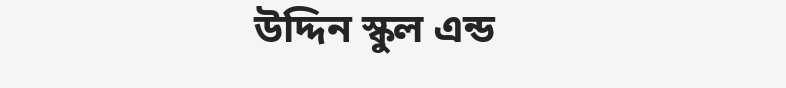উদ্দিন স্কুল এন্ড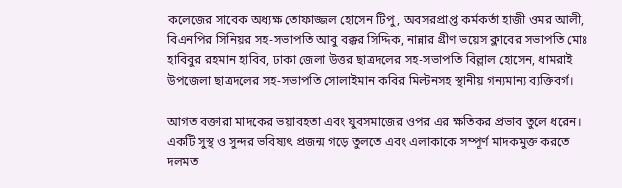কলেজের সাবেক অধ্যক্ষ তোফাজ্জল হোসেন টিপু, অবসরপ্রাপ্ত কর্মকর্তা হাজী ওমর আলী, বিএনপির সিনিয়র সহ-সভাপতি আবু বক্কর সিদ্দিক, নান্নার গ্রীণ ভয়েস ক্লাবের সভাপতি মোঃ হাবিবুর রহমান হাবিব, ঢাকা জেলা উত্তর ছাত্রদলের সহ-সভাপতি বিল্লাল হোসেন, ধামরাই উপজেলা ছাত্রদলের সহ-সভাপতি সোলাইমান কবির মিল্টনসহ স্থানীয় গন্যমান্য ব্যক্তিবর্গ।

আগত বক্তারা মাদকের ভয়াবহতা এবং যুবসমাজের ওপর এর ক্ষতিকর প্রভাব তুলে ধরেন। একটি সুস্থ ও সুন্দর ভবিষ্যৎ প্রজন্ম গড়ে তুলতে এবং এলাকাকে সম্পূর্ণ মাদকমুক্ত করতে দলমত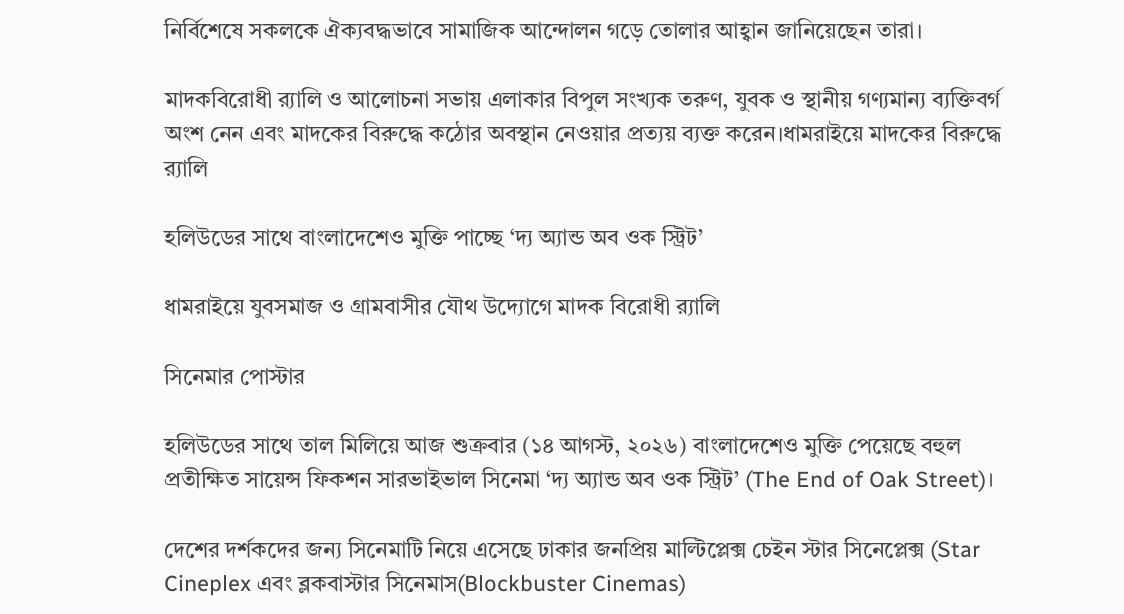নির্বিশেষে সকলকে ঐক্যবদ্ধভাবে সামাজিক আন্দোলন গড়ে তোলার আহ্বান জানিয়েছেন তারা।

মাদকবিরোধী র‍্যালি ও আলোচনা সভায় এলাকার বিপুল সংখ্যক তরুণ, যুবক ও স্থানীয় গণ্যমান্য ব্যক্তিবর্গ অংশ নেন এবং মাদকের বিরুদ্ধে কঠোর অবস্থান নেওয়ার প্রত্যয় ব্যক্ত করেন।ধামরাইয়ে মাদকের বিরুদ্ধে র‍্যালি

হলিউডের সাথে বাংলাদেশেও মুক্তি পাচ্ছে ‘দ্য অ্যান্ড অব ওক স্ট্রিট’

ধামরাইয়ে যুবসমাজ ও গ্রামবাসীর যৌথ উদ্যোগে মাদক বিরোধী র‍্যালি

সিনেমার পোস্টার

হলিউডের সাথে তাল মিলিয়ে আজ শুক্রবার (১৪ আগস্ট, ২০২৬) বাংলাদেশেও মুক্তি পেয়েছে বহুল প্রতীক্ষিত সায়েন্স ফিকশন সারভাইভাল সিনেমা ‘দ্য অ্যান্ড অব ওক স্ট্রিট’ (The End of Oak Street)।

দেশের দর্শকদের জন্য সিনেমাটি নিয়ে এসেছে ঢাকার জনপ্রিয় মাল্টিপ্লেক্স চেইন স্টার সিনেপ্লেক্স (Star Cineplex এবং ব্লকবাস্টার সিনেমাস(Blockbuster Cinemas)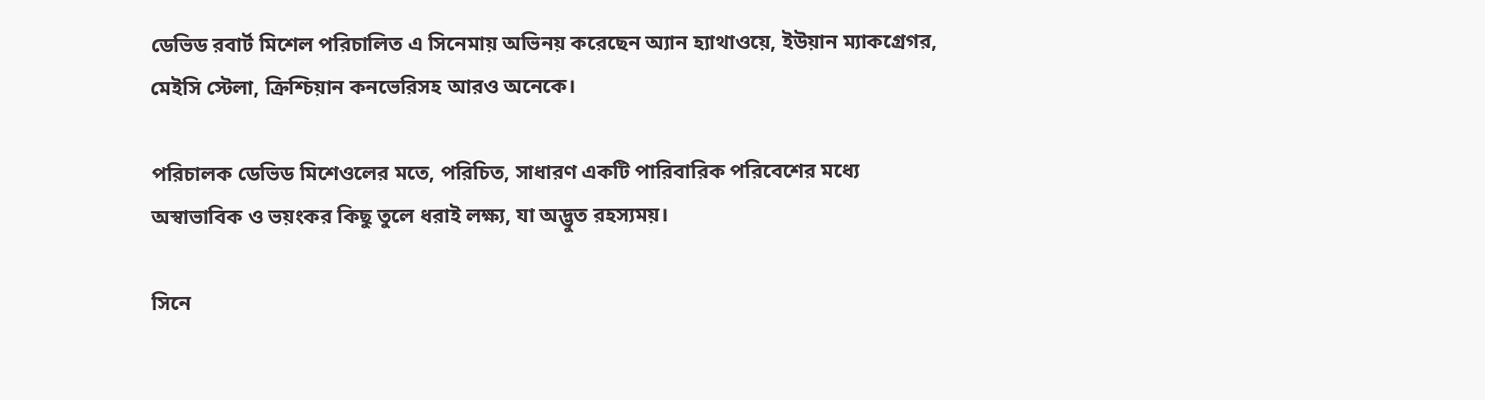ডেভিড রবার্ট মিশেল পরিচালিত এ সিনেমায় অভিনয় করেছেন অ্যান হ্যাথাওয়ে, ইউয়ান ম্যাকগ্রেগর, মেইসি স্টেলা, ক্রিশ্চিয়ান কনভেরিসহ আরও অনেকে।

পরিচালক ডেভিড মিশেওলের মতে, পরিচিত, সাধারণ একটি পারিবারিক পরিবেশের মধ্যে অস্বাভাবিক ও ভয়ংকর কিছু তুলে ধরাই লক্ষ্য, যা অদ্ভুত রহস্যময়।

সিনে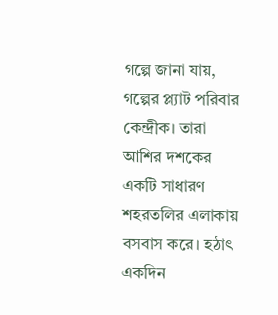গল্পে জানা যায়, গল্পের প্ল্যাট পরিবার কেন্দ্রীক। তারা আশির দশকের একটি সাধারণ শহরতলির এলাকায় বসবাস করে। হঠাৎ একদিন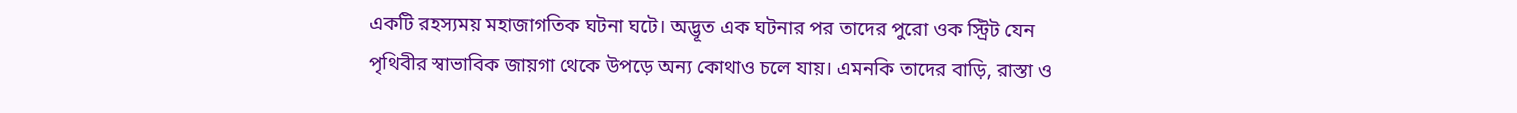একটি রহস্যময় মহাজাগতিক ঘটনা ঘটে। অদ্ভূত এক ঘটনার পর তাদের পুরো ওক স্ট্রিট যেন পৃথিবীর স্বাভাবিক জায়গা থেকে উপড়ে অন্য কোথাও চলে যায়। এমনকি তাদের বাড়ি, রাস্তা ও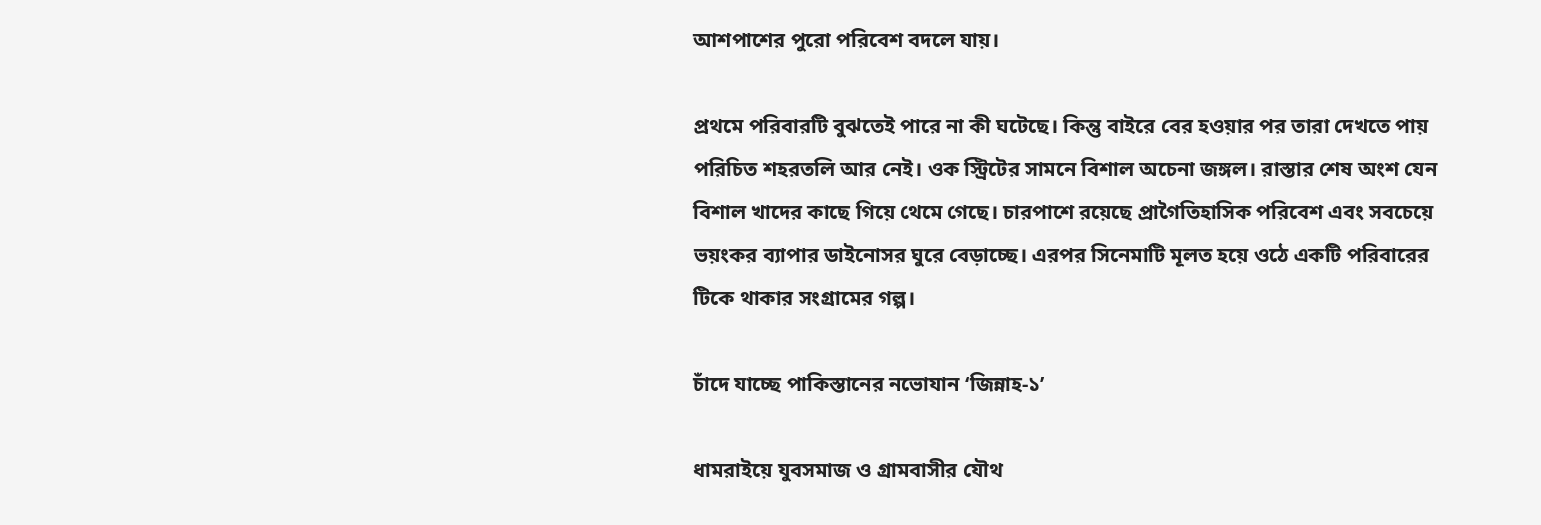আশপাশের পুরো পরিবেশ বদলে যায়।

প্রথমে পরিবারটি বুঝতেই পারে না কী ঘটেছে। কিন্তু বাইরে বের হওয়ার পর তারা দেখতে পায় পরিচিত শহরতলি আর নেই। ওক স্ট্রিটের সামনে বিশাল অচেনা জঙ্গল। রাস্তার শেষ অংশ যেন বিশাল খাদের কাছে গিয়ে থেমে গেছে। চারপাশে রয়েছে প্রাগৈতিহাসিক পরিবেশ এবং সবচেয়ে ভয়ংকর ব্যাপার ডাইনোসর ঘুরে বেড়াচ্ছে। এরপর সিনেমাটি মূলত হয়ে ওঠে একটি পরিবারের টিকে থাকার সংগ্রামের গল্প।

চাঁদে যাচ্ছে পাকিস্তানের নভোযান ‘জিন্নাহ-১’

ধামরাইয়ে যুবসমাজ ও গ্রামবাসীর যৌথ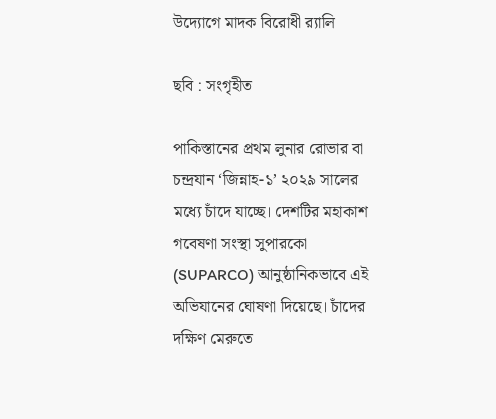উদ্যোগে মাদক বিরোধী র‍্যালি

ছবি : সংগৃহীত

পাকিস্তানের প্রথম লুনার রোভার বা চন্দ্রযান ‘জিন্নাহ-১’ ২০২৯ সালের মধ্যে চাঁদে যাচ্ছে। দেশটির মহাকাশ গবেষণা সংস্থা সুপারকো (SUPARCO) আনুষ্ঠানিকভাবে এই অভিযানের ঘোষণা দিয়েছে। চাঁদের দক্ষিণ মেরুতে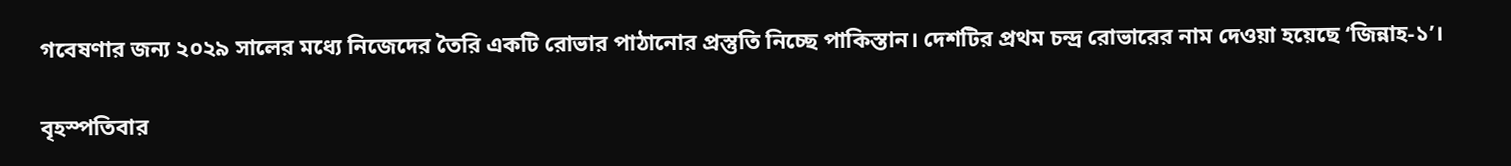গবেষণার জন্য ২০২৯ সালের মধ্যে নিজেদের তৈরি একটি রোভার পাঠানোর প্রস্তুতি নিচ্ছে পাকিস্তান। দেশটির প্রথম চন্দ্র রোভারের নাম দেওয়া হয়েছে ‘জিন্নাহ-১’।

বৃহস্পতিবার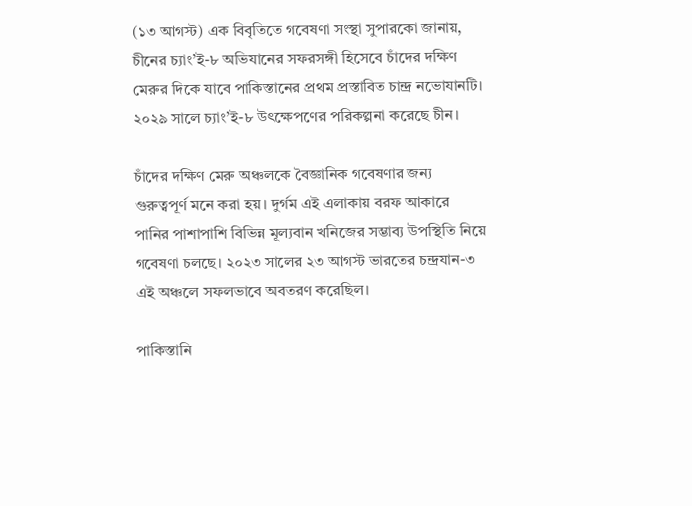(১৩ আগস্ট) এক বিবৃতিতে গবেষণা সংস্থা সুপারকো জানায়, চীনের চ্যাং’ই-৮ অভিযানের সফরসঙ্গী হিসেবে চাঁদের দক্ষিণ মেরুর দিকে যাবে পাকিস্তানের প্রথম প্রস্তাবিত চান্দ্র নভোযানটি। ২০২৯ সালে চ্যাং’ই-৮ উৎক্ষেপণের পরিকল্পনা করেছে চীন।

চাঁদের দক্ষিণ মেরু অঞ্চলকে বৈজ্ঞানিক গবেষণার জন্য গুরুত্বপূর্ণ মনে করা হয়। দুর্গম এই এলাকায় বরফ আকারে পানির পাশাপাশি বিভিন্ন মূল্যবান খনিজের সম্ভাব্য উপস্থিতি নিয়ে গবেষণা চলছে। ২০২৩ সালের ২৩ আগস্ট ভারতের চন্দ্রযান-৩ এই অঞ্চলে সফলভাবে অবতরণ করেছিল।

পাকিস্তানি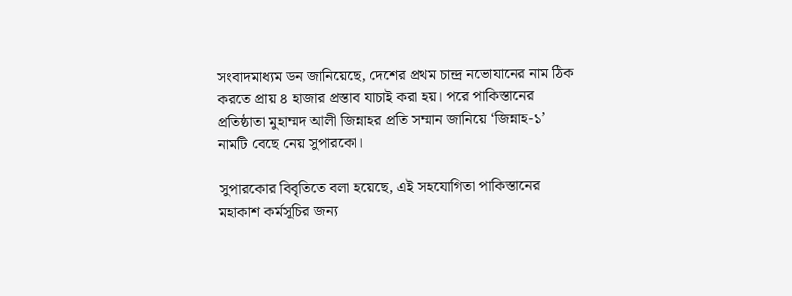সংবাদমাধ্যম ডন জানিয়েছে, দেশের প্রথম চান্দ্র নভোযানের নাম ঠিক করতে প্রায় ৪ হাজার প্রস্তাব যাচাই করা হয়। পরে পাকিস্তানের প্রতিষ্ঠাতা মুহাম্মদ আলী জিন্নাহর প্রতি সম্মান জানিয়ে ‘জিন্নাহ-১’ নামটি বেছে নেয় সুপারকো।

সুপারকোর বিবৃতিতে বলা হয়েছে, এই সহযোগিতা পাকিস্তানের মহাকাশ কর্মসূচির জন্য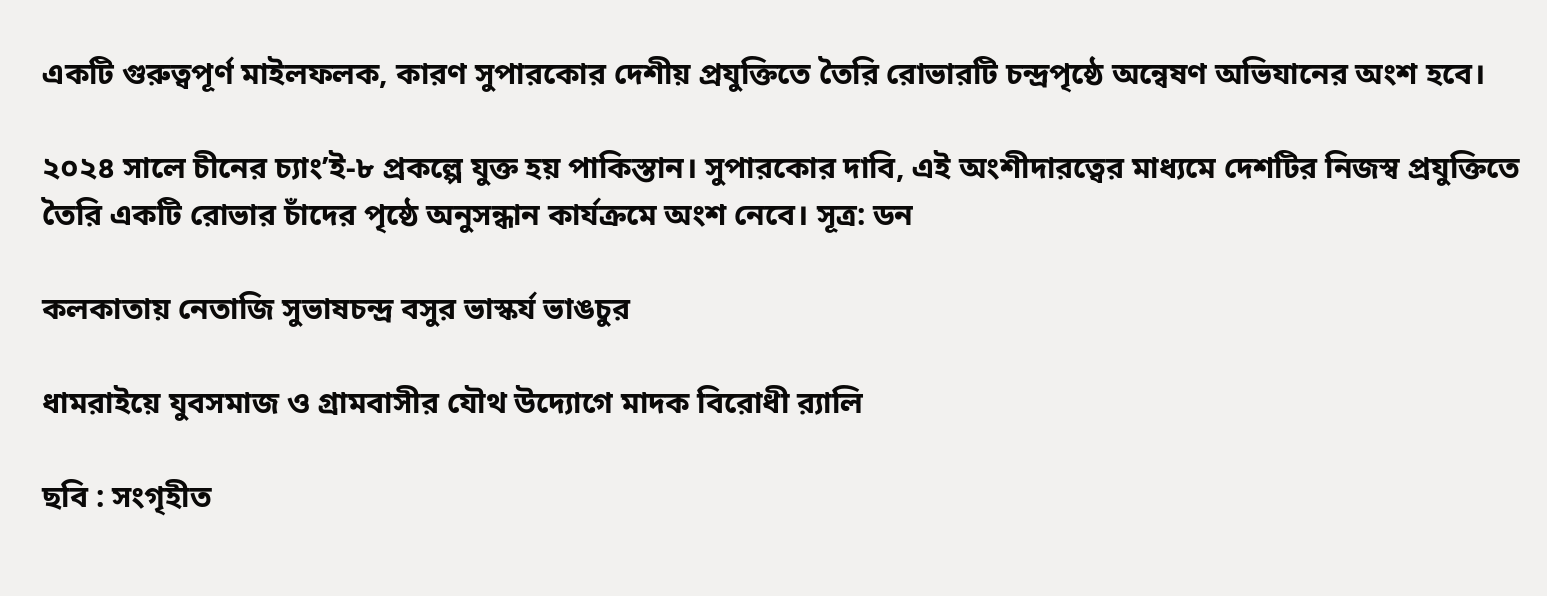একটি গুরুত্বপূর্ণ মাইলফলক, কারণ সুপারকোর দেশীয় প্রযুক্তিতে তৈরি রোভারটি চন্দ্রপৃষ্ঠে অন্বেষণ অভিযানের অংশ হবে।

২০২৪ সালে চীনের চ্যাং’ই-৮ প্রকল্পে যুক্ত হয় পাকিস্তান। সুপারকোর দাবি, এই অংশীদারত্বের মাধ্যমে দেশটির নিজস্ব প্রযুক্তিতে তৈরি একটি রোভার চাঁদের পৃষ্ঠে অনুসন্ধান কার্যক্রমে অংশ নেবে। সূত্র: ডন

কলকাতায় নেতাজি সুভাষচন্দ্র বসুর ভাস্কর্য ভাঙচুর

ধামরাইয়ে যুবসমাজ ও গ্রামবাসীর যৌথ উদ্যোগে মাদক বিরোধী র‍্যালি

ছবি : সংগৃহীত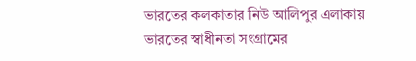ভারতের কলকাতার নিউ আলিপুর এলাকায় ভারতের স্বাধীনতা সংগ্রামের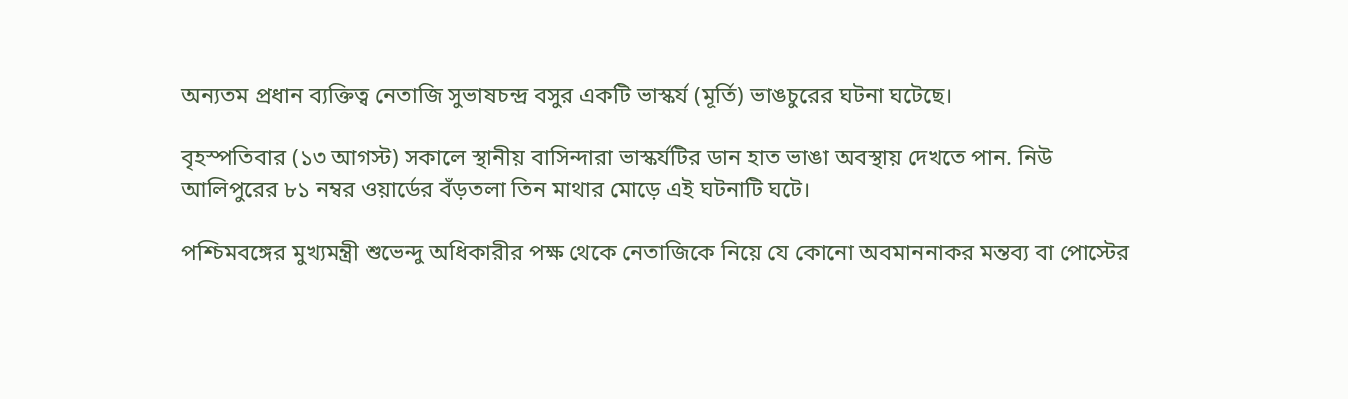অন্যতম প্রধান ব্যক্তিত্ব নেতাজি সুভাষচন্দ্র বসুর একটি ভাস্কর্য (মূর্তি) ভাঙচুরের ঘটনা ঘটেছে।

বৃহস্পতিবার (১৩ আগস্ট) সকালে স্থানীয় বাসিন্দারা ভাস্কর্যটির ডান হাত ভাঙা অবস্থায় দেখতে পান. নিউ আলিপুরের ৮১ নম্বর ওয়ার্ডের বঁড়তলা তিন মাথার মোড়ে এই ঘটনাটি ঘটে।

পশ্চিমবঙ্গের মুখ্যমন্ত্রী শুভেন্দু অধিকারীর পক্ষ থেকে নেতাজিকে নিয়ে যে কোনো অবমাননাকর মন্তব্য বা পোস্টের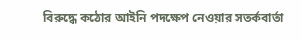বিরুদ্ধে কঠোর আইনি পদক্ষেপ নেওয়ার সতর্কবার্তা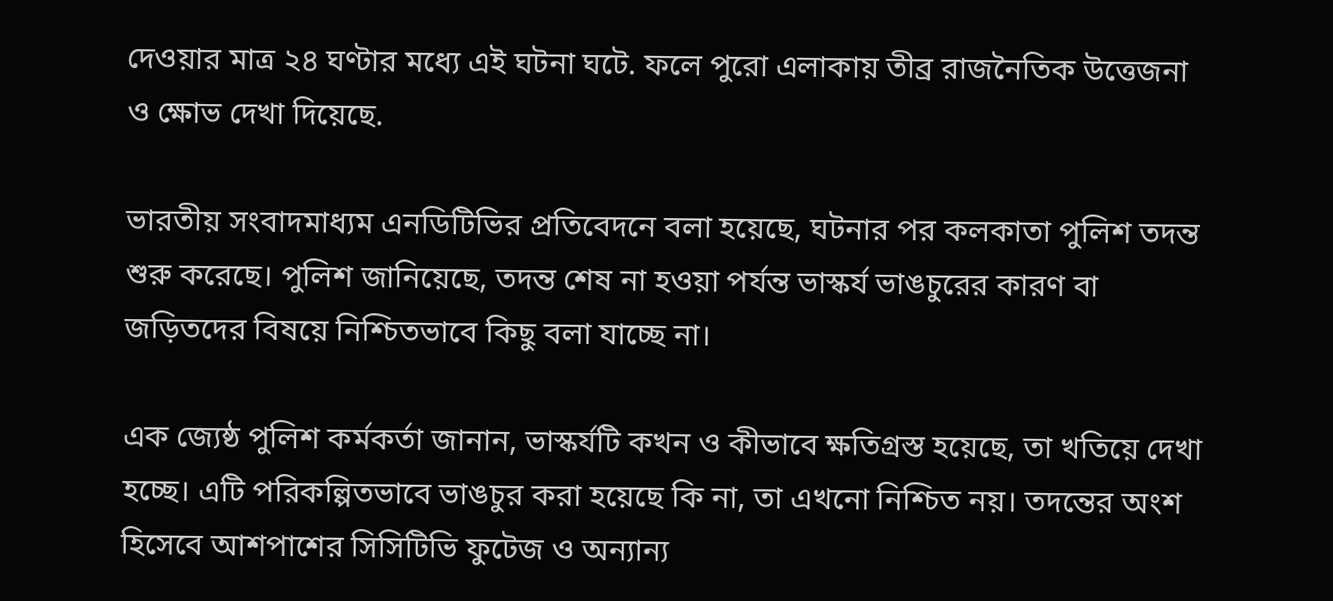দেওয়ার মাত্র ২৪ ঘণ্টার মধ্যে এই ঘটনা ঘটে. ফলে পুরো এলাকায় তীব্র রাজনৈতিক উত্তেজনা ও ক্ষোভ দেখা দিয়েছে.

ভারতীয় সংবাদমাধ্যম এনডিটিভির প্রতিবেদনে বলা হয়েছে, ঘটনার পর কলকাতা পুলিশ তদন্ত শুরু করেছে। পুলিশ জানিয়েছে, তদন্ত শেষ না হওয়া পর্যন্ত ভাস্কর্য ভাঙচুরের কারণ বা জড়িতদের বিষয়ে নিশ্চিতভাবে কিছু বলা যাচ্ছে না।

এক জ্যেষ্ঠ পুলিশ কর্মকর্তা জানান, ভাস্কর্যটি কখন ও কীভাবে ক্ষতিগ্রস্ত হয়েছে, তা খতিয়ে দেখা হচ্ছে। এটি পরিকল্পিতভাবে ভাঙচুর করা হয়েছে কি না, তা এখনো নিশ্চিত নয়। তদন্তের অংশ হিসেবে আশপাশের সিসিটিভি ফুটেজ ও অন্যান্য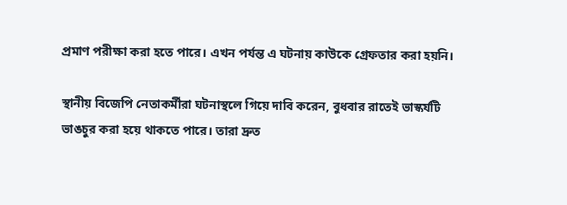প্রমাণ পরীক্ষা করা হতে পারে। এখন পর্যন্ত এ ঘটনায় কাউকে গ্রেফতার করা হয়নি।

স্থানীয় বিজেপি নেতাকর্মীরা ঘটনাস্থলে গিয়ে দাবি করেন, বুধবার রাতেই ভাস্কর্যটি ভাঙচুর করা হয়ে থাকতে পারে। তারা দ্রুত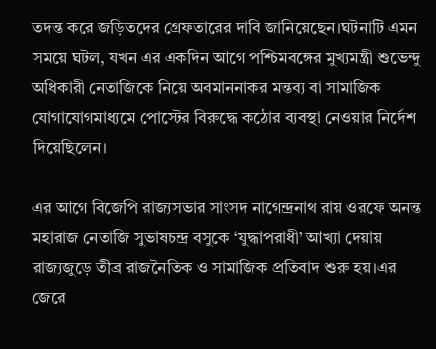তদন্ত করে জড়িতদের গ্রেফতারের দাবি জানিয়েছেন।ঘটনাটি এমন সময়ে ঘটল, যখন এর একদিন আগে পশ্চিমবঙ্গের মুখ্যমন্ত্রী শুভেন্দু অধিকারী নেতাজিকে নিয়ে অবমাননাকর মন্তব্য বা সামাজিক যোগাযোগমাধ্যমে পোস্টের বিরুদ্ধে কঠোর ব্যবস্থা নেওয়ার নির্দেশ দিয়েছিলেন।

এর আগে বিজেপি রাজ্যসভার সাংসদ নাগেন্দ্রনাথ রায় ওরফে অনন্ত মহারাজ নেতাজি সুভাষচন্দ্র বসুকে ‘যুদ্ধাপরাধী’ আখ্যা দেয়ায় রাজ্যজুড়ে তীব্র রাজনৈতিক ও সামাজিক প্রতিবাদ শুরু হয়।এর জেরে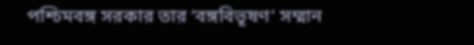পশ্চিমবঙ্গ সরকার তার ‘বঙ্গবিভূষণ’ সম্মান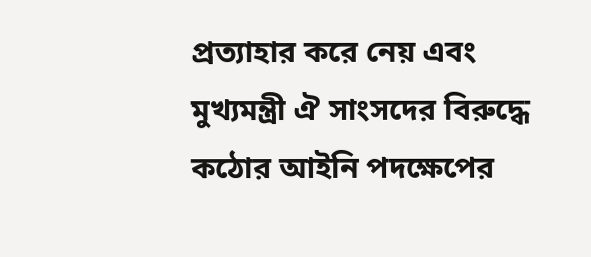প্রত্যাহার করে নেয় এবং মুখ্যমন্ত্রী ঐ সাংসদের বিরুদ্ধে কঠোর আইনি পদক্ষেপের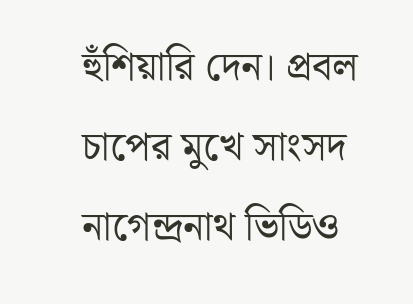হুঁশিয়ারি দেন। প্রবল চাপের মুখে সাংসদ নাগেন্দ্রনাথ ভিডিও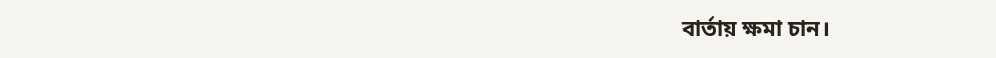বার্তায় ক্ষমা চান।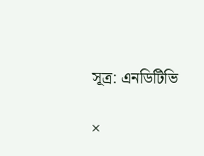সূত্র: এনডিটিভি

×